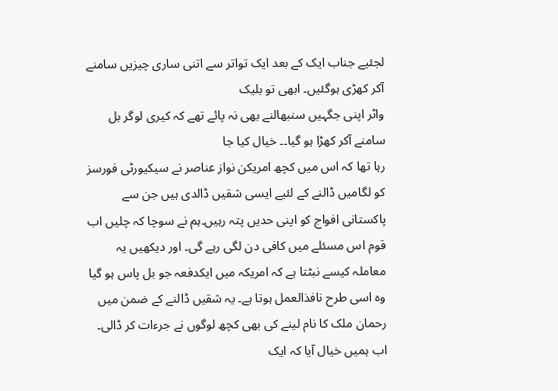لجئیے جناب ایک کے بعد ایک تواتر سے اتنی ساری چیزیں سامنے آکر کھڑی ہوگئیں۔ ابھی تو بلیک
واٹر اپنی جگہیں سنبھالنے بھی نہ پائے تھے کہ کیری لوگر بل سامنے آکر کھڑا ہو گیا۔۔ خیال کیا جا
رہا تھا کہ اس میں کچھ امریکن نواز عناصر نے سیکیورٹی فورسز کو لگامیں ڈالنے کے لئیے ایسی شقیں ڈالدی ہیں جن سے پاکستانی افواج کو اپنی حدیں پتہ رہیں۔ہم نے سوچا کہ چلیں اب قوم اس مسئلے میں کافی دن لگی رہے گی۔ اور دیکھیں یہ معاملہ کیسے نبٹتا ہے کہ امریکہ میں ایکدفعہ جو بل پاس ہو گیا وہ اسی طرح نافذالعمل ہوتا ہے۔ یہ شقیں ڈالنے کے ضمن میں رحمان ملک کا نام لینے کی بھی کچھ لوگوں نے جرءات کر ڈالی۔ اب ہمیں خیال آیا کہ ایک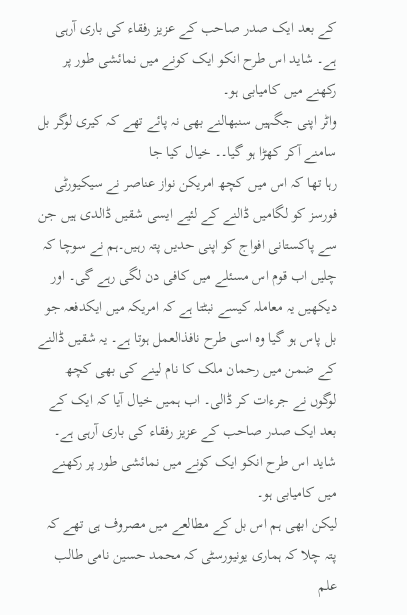کے بعد ایک صدر صاحب کے عزیز رفقاء کی باری آرہی ہے۔ شاید اس طرح انکو ایک کونے میں نمائشی طور پر رکھنے میں کامیابی ہو۔
واٹر اپنی جگہیں سنبھالنے بھی نہ پائے تھے کہ کیری لوگر بل سامنے آکر کھڑا ہو گیا۔۔ خیال کیا جا
رہا تھا کہ اس میں کچھ امریکن نواز عناصر نے سیکیورٹی فورسز کو لگامیں ڈالنے کے لئیے ایسی شقیں ڈالدی ہیں جن سے پاکستانی افواج کو اپنی حدیں پتہ رہیں۔ہم نے سوچا کہ چلیں اب قوم اس مسئلے میں کافی دن لگی رہے گی۔ اور دیکھیں یہ معاملہ کیسے نبٹتا ہے کہ امریکہ میں ایکدفعہ جو بل پاس ہو گیا وہ اسی طرح نافذالعمل ہوتا ہے۔ یہ شقیں ڈالنے کے ضمن میں رحمان ملک کا نام لینے کی بھی کچھ لوگوں نے جرءات کر ڈالی۔ اب ہمیں خیال آیا کہ ایک کے بعد ایک صدر صاحب کے عزیز رفقاء کی باری آرہی ہے۔ شاید اس طرح انکو ایک کونے میں نمائشی طور پر رکھنے میں کامیابی ہو۔
لیکن ابھی ہم اس بل کے مطالعے میں مصروف ہی تھے کہ پتہ چلا کہ ہماری یونیورسٹی کہ محمد حسین نامی طالب علم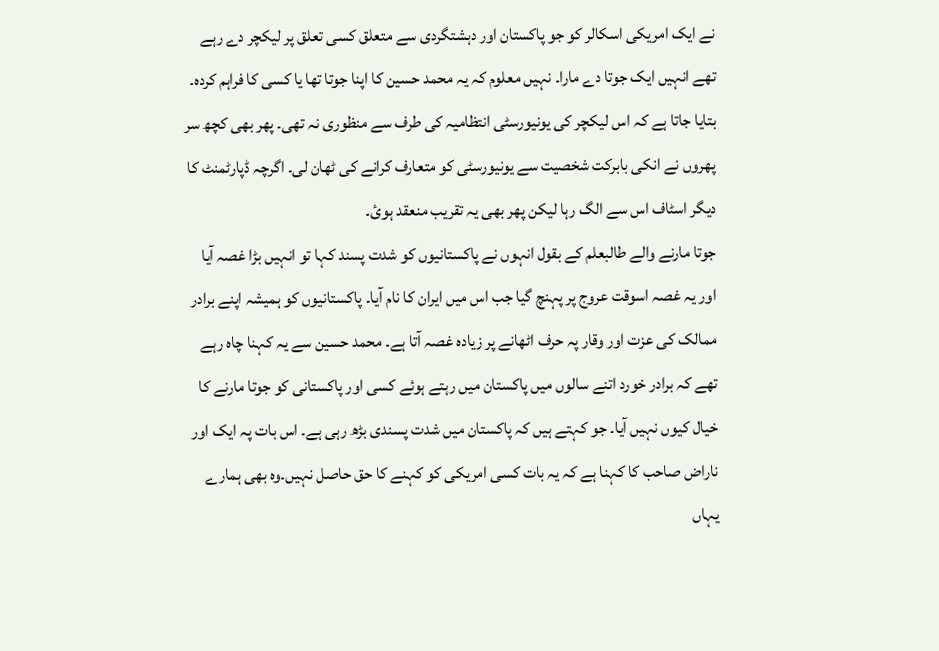نے ایک امریکی اسکالر کو جو پاکستان اور دہشتگردی سے متعلق کسی تعلق پر لیکچر دے رہے تھے انہیں ایک جوتا دے مارا۔ نہیں معلوم کہ یہ محمد حسین کا اپنا جوتا تھا یا کسی کا فراہم کردہ۔ بتایا جاتا ہے کہ اس لیکچر کی یونیورسٹی انتظامیہ کی طرف سے منظوری نہ تھی۔ پھر بھی کچھ سر پھروں نے انکی بابرکت شخصیت سے یونیورسٹی کو متعارف کرانے کی ٹھان لی۔ اگرچہ ڈپارٹمنٹ کا دیگر اسٹاف اس سے الگ رہا لیکن پھر بھی یہ تقریب منعقد ہوئ۔
جوتا مارنے والے طالبعلم کے بقول انہوں نے پاکستانیوں کو شدت پسند کہا تو انہیں بڑا غصہ آیا اور یہ غصہ اسوقت عروج پر پہنچ گیا جب اس میں ایران کا نام آیا۔ پاکستانیوں کو ہمیشہ اپنے برادر ممالک کی عزت اور وقار پہ حرف اٹھانے پر زیادہ غصہ آتا ہے۔ محمد حسین سے یہ کہنا چاہ رہے تھے کہ برادر خورد اتنے سالوں میں پاکستان میں رہتے ہوئے کسی اور پاکستانی کو جوتا مارنے کا خیال کیوں نہیں آیا۔ جو کہتے ہیں کہ پاکستان میں شدت پسندی بڑھ رہی ہے۔ اس بات پہ ایک اور ناراض صاحب کا کہنا ہے کہ یہ بات کسی امریکی کو کہنے کا حق حاصل نہیں۔وہ بھی ہمارے یہاں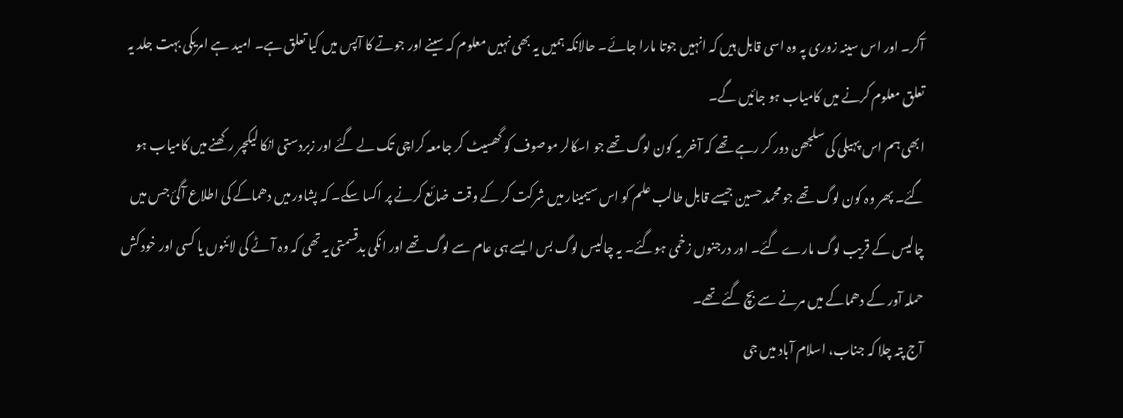آکر۔ اور اس سینہ زوری پہ وہ اسی قابل ہیں کہ انہیں جوتا مارا جائے۔ حالانکہ ہمیں یہ بھی نہیں معلوم کہ سینے اور جوتے کا آپس میں کیا تعلق ہے۔ امید ہے امریکی بہت جلد یہ تعلق معلوم کرنے میں کامیاب ہو جائیں گے۔
ابھی ہم اس پہیلی کی سلجھن دور کر رہے تھے کہ آخر یہ کون لوگ تھے جو اسکالر موصوف کو گھسیٹ کر جامعہ کراچی تک لے گئے اور زبردستی انکا لیکچر رکھنے میں کامیاب ہو گئے۔ پھر وہ کون لوگ تھے جو محمد حسین جیسے قابل طالب علم کو اس سیمینار میں شرکت کر کے وقت ضائع کرنے پر اکسا سکے۔ کہ پشاور میں دھماکے کی اطلاع آگئ جس میں چالیس کے قریب لوگ مارے گئے۔ اور درجنوں زخمی ہوگئے۔ یہ چالیس لوگ بس ایسے ہی عام سے لوگ تھے اور انکی بدقسمتی یہ تھی کہ وہ آٹے کی لائنوں یا کسی اور خود کش حملہ آور کے دھماکے میں مرنے سے بچ گئے تھے۔
آج پتہ چلا کہ جناب، اسلام آباد میں جی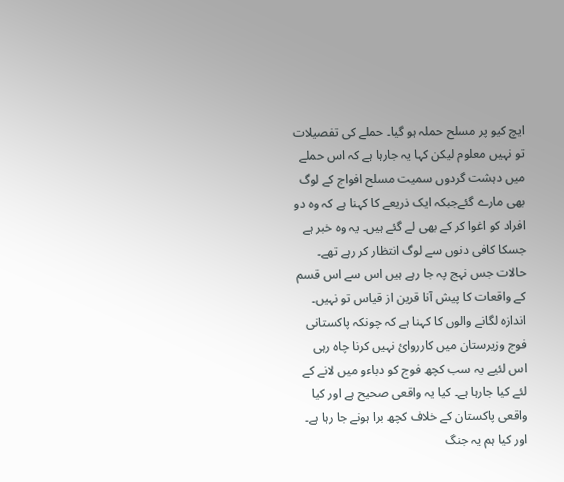ایچ کیو پر مسلح حملہ ہو گیا۔ حملے کی تفصیلات تو نہیں معلوم لیکن کہا یہ جارہا ہے کہ اس حملے میں دہشت گردوں سمیت مسلح افواج کے لوگ بھی مارے گئےجبکہ ایک ذریعے کا کہنا ہے کہ وہ دو افراد کو اغوا کر کے بھی لے گئے ہیں۔ یہ وہ خبر ہے جسکا کافی دنوں سے لوگ انتظار کر رہے تھے۔ حالات جس نہج پہ جا رہے ہیں اس سے اس قسم کے واقعات کا پیش آنا قرین از قیاس تو نہیں۔
اندازہ لگانے والوں کا کہنا ہے کہ چونکہ پاکستانی فوج وزیرستان میں کارروائ نہیں کرنا چاہ رہی اس لئیے یہ سب کچھ فوج کو دباءو میں لانے کے لئے کیا جارہا ہے۔ کیا یہ واقعی صحیح ہے اور کیا واقعی پاکستان کے خلاف کچھ برا ہونے جا رہا ہے۔ اور کیا ہم یہ جنگ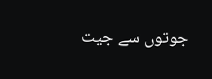جوتوں سے جیت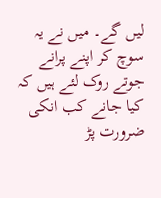لیں گے۔ میں نے یہ سوچ کر اپنے پرانے جوتے روک لئے ہیں کہ کیا جانے کب انکی ضرورت پڑ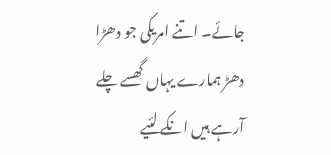جائے۔ اتنے امریکی جو دھڑا دھڑ ہمارے یہاں گھسے چلے آرہے ہیں انکے لئیے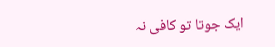ایک جوتا تو کافی نہ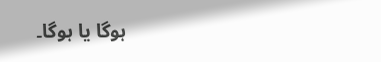ہوگا یا ہوگا۔